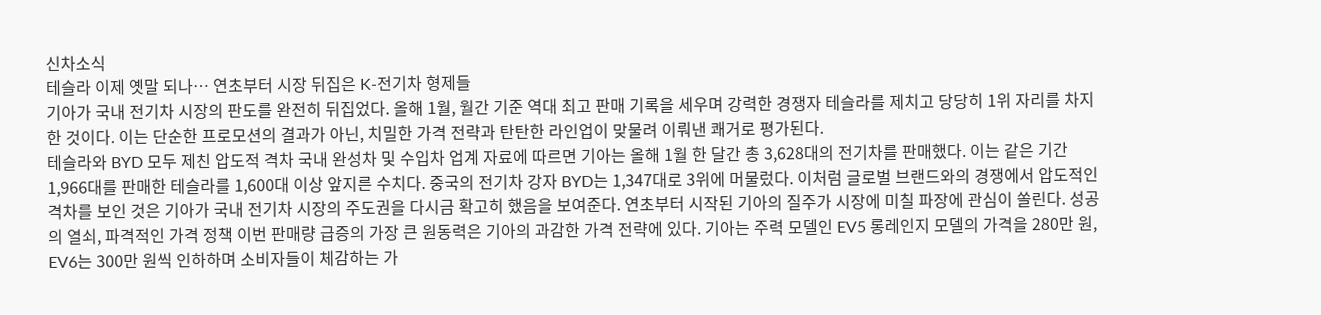신차소식
테슬라 이제 옛말 되나… 연초부터 시장 뒤집은 K-전기차 형제들
기아가 국내 전기차 시장의 판도를 완전히 뒤집었다. 올해 1월, 월간 기준 역대 최고 판매 기록을 세우며 강력한 경쟁자 테슬라를 제치고 당당히 1위 자리를 차지한 것이다. 이는 단순한 프로모션의 결과가 아닌, 치밀한 가격 전략과 탄탄한 라인업이 맞물려 이뤄낸 쾌거로 평가된다.
테슬라와 BYD 모두 제친 압도적 격차 국내 완성차 및 수입차 업계 자료에 따르면 기아는 올해 1월 한 달간 총 3,628대의 전기차를 판매했다. 이는 같은 기간 1,966대를 판매한 테슬라를 1,600대 이상 앞지른 수치다. 중국의 전기차 강자 BYD는 1,347대로 3위에 머물렀다. 이처럼 글로벌 브랜드와의 경쟁에서 압도적인 격차를 보인 것은 기아가 국내 전기차 시장의 주도권을 다시금 확고히 했음을 보여준다. 연초부터 시작된 기아의 질주가 시장에 미칠 파장에 관심이 쏠린다. 성공의 열쇠, 파격적인 가격 정책 이번 판매량 급증의 가장 큰 원동력은 기아의 과감한 가격 전략에 있다. 기아는 주력 모델인 EV5 롱레인지 모델의 가격을 280만 원, EV6는 300만 원씩 인하하며 소비자들이 체감하는 가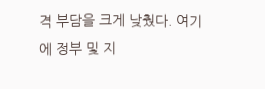격 부담을 크게 낮췄다. 여기에 정부 및 지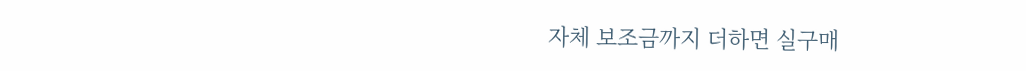자체 보조금까지 더하면 실구매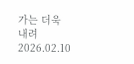가는 더욱 내려
2026.02.10